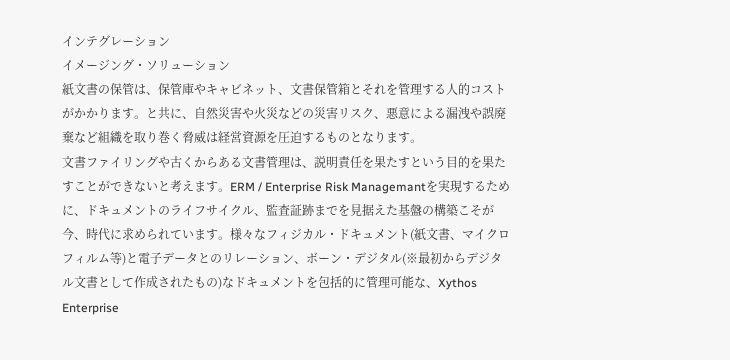インテグレーション
イメージング・ソリューション
紙文書の保管は、保管庫やキャビネット、文書保管箱とそれを管理する人的コストがかかります。と共に、自然災害や火災などの災害リスク、悪意による漏洩や誤廃棄など組織を取り巻く脅威は経営資源を圧迫するものとなります。
文書ファイリングや古くからある文書管理は、説明責任を果たすという目的を果たすことができないと考えます。ERM / Enterprise Risk Managemantを実現するために、ドキュメントのライフサイクル、監査証跡までを見据えた基盤の構築こそが今、時代に求められています。様々なフィジカル・ドキュメント(紙文書、マイクロフィルム等)と電子データとのリレーション、ボーン・デジタル(※最初からデジタル文書として作成されたもの)なドキュメントを包括的に管理可能な、Xythos Enterprise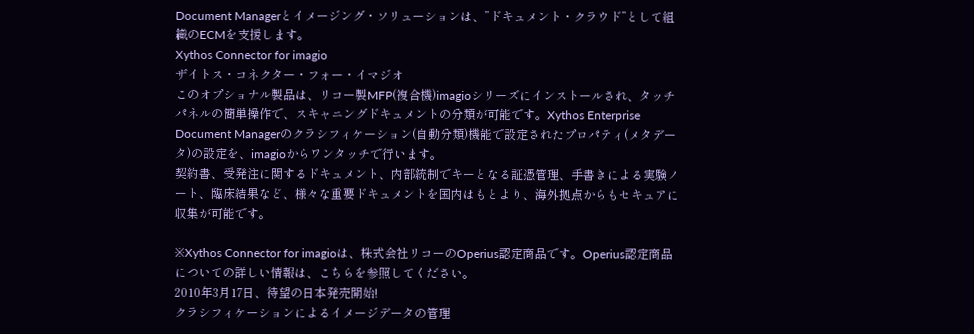Document Managerとイメージング・ソリューションは、”ドキュメント・クラウド”として組織のECMを支援します。
Xythos Connector for imagio
ザイトス・コネクター・フォー・イマジオ
このオプショナル製品は、リコー製MFP(複合機)imagioシリーズにインストールされ、タッチパネルの簡単操作で、スキャニングドキュメントの分類が可能です。Xythos Enterprise Document Managerのクラシフィケーション(自動分類)機能で設定されたプロパティ(メタデータ)の設定を、imagioからワンタッチで行います。
契約書、受発注に関するドキュメント、内部統制でキーとなる証憑管理、手書きによる実験ノート、臨床結果など、様々な重要ドキュメントを国内はもとより、海外拠点からもセキュアに収集が可能です。

※Xythos Connector for imagioは、株式会社リコーのOperius認定商品です。Operius認定商品についての詳しい情報は、こちらを参照してください。
2010年3月17日、待望の日本発売開始!
クラシフィケーションによるイメージデータの管理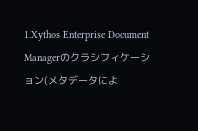1.Xythos Enterprise Document Managerのクラシフィケーション(メタデータによ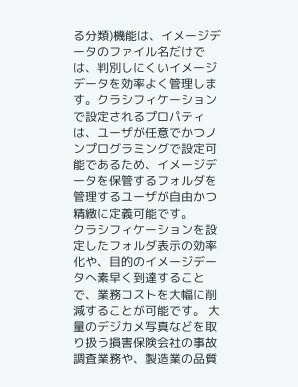る分類)機能は、イメージデータのファイル名だけでは、判別しにくいイメージデータを効率よく管理します。クラシフィケーションで設定されるプロパティは、ユーザが任意でかつノンプログラミングで設定可能であるため、イメージデータを保管するフォルダを管理するユーザが自由かつ精緻に定義可能です。
クラシフィケーションを設定したフォルダ表示の効率化や、目的のイメージデータへ素早く到達することで、業務コストを大幅に削減することが可能です。 大量のデジカメ写真などを取り扱う損害保険会社の事故調査業務や、製造業の品質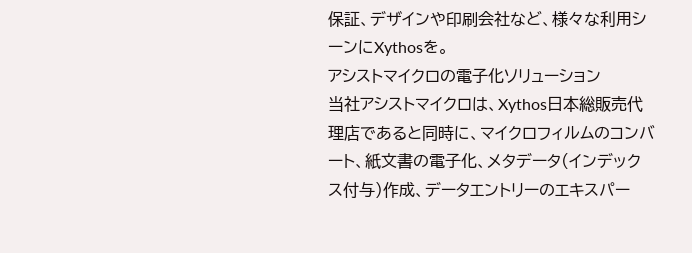保証、デザインや印刷会社など、様々な利用シーンにXythosを。
アシストマイクロの電子化ソリューション
当社アシストマイクロは、Xythos日本総販売代理店であると同時に、マイクロフィルムのコンバート、紙文書の電子化、メタデータ(インデックス付与)作成、データエントリーのエキスパー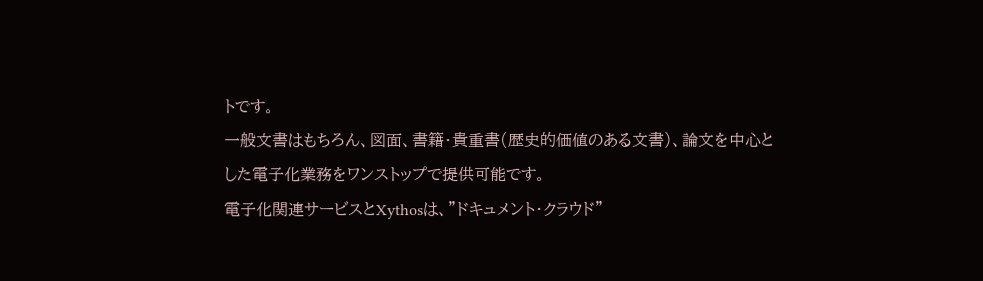トです。
一般文書はもちろん、図面、書籍・貴重書(歴史的価値のある文書)、論文を中心とした電子化業務をワンストップで提供可能です。
電子化関連サービスとXythosは、”ドキュメント・クラウド”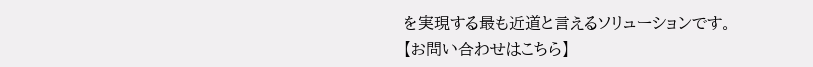を実現する最も近道と言えるソリューションです。
【お問い合わせはこちら】